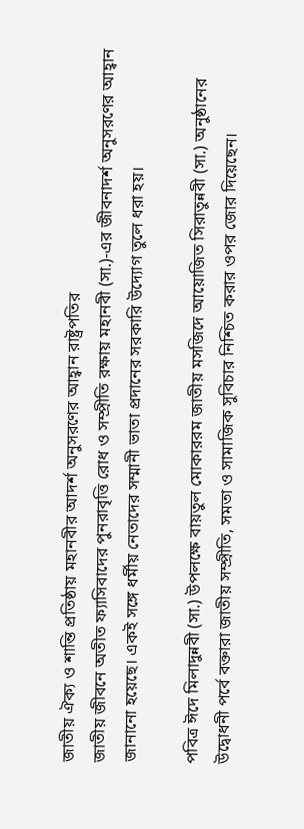জাতীয় ঐক্য ও শান্তি প্রতিষ্ঠায় মহানবীর আদর্শ অনুসরণের আহ্বান রাষ্ট্রপতির
জাতীয় জীবনে অতীত ফ্যাসিবাদের পুনরাবৃত্তি রোধ ও সম্প্রীতি রক্ষায় মহানবী (সা.)-এর জীবনাদর্শ অনুসরণের আহ্বান জানানো হয়েছে। একই সঙ্গে ধর্মীয় নেতাদের সম্মানী ভাতা প্রদানের সরকারি উদ্যোগ তুলে ধরা হয়।

পবিত্র ঈদে মিলাদুন্নবী (সা.) উপলক্ষে বায়তুল মোকাররম জাতীয় মসজিদে আয়োজিত সিরাতুন্নবী (সা.) অনুষ্ঠানের উদ্বোধনী পর্বে বক্তারা জাতীয় সম্প্রীতি, সমতা ও সামাজিক সুবিচার নিশ্চিত করার ওপর জোর দিয়েছেন।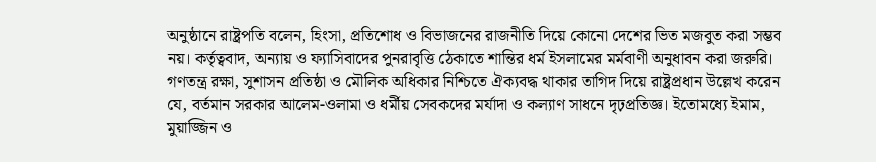অনুষ্ঠানে রাষ্ট্রপতি বলেন, হিংসা, প্রতিশোধ ও বিভাজনের রাজনীতি দিয়ে কোনো দেশের ভিত মজবুত করা সম্ভব নয়। কর্তৃত্ববাদ, অন্যায় ও ফ্যাসিবাদের পুনরাবৃত্তি ঠেকাতে শান্তির ধর্ম ইসলামের মর্মবাণী অনুধাবন করা জরুরি।
গণতন্ত্র রক্ষা, সুশাসন প্রতিষ্ঠা ও মৌলিক অধিকার নিশ্চিতে ঐক্যবদ্ধ থাকার তাগিদ দিয়ে রাষ্ট্রপ্রধান উল্লেখ করেন যে, বর্তমান সরকার আলেম-ওলামা ও ধর্মীয় সেবকদের মর্যাদা ও কল্যাণ সাধনে দৃঢ়প্রতিজ্ঞ। ইতোমধ্যে ইমাম, মুয়াজ্জিন ও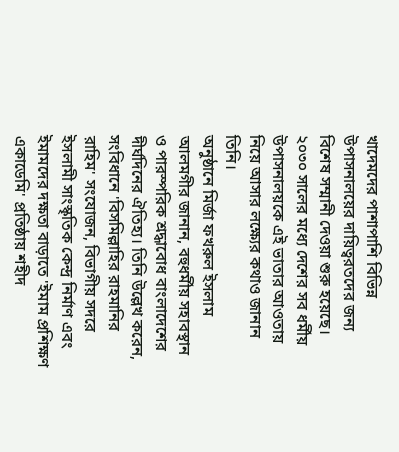খাদেমদের পাশাপাশি বিভিন্ন উপাসনালয়ের দায়িত্বরতদের জন্য বিশেষ সম্মানী দেওয়া শুরু হয়েছে। ২০৩০ সালের মধ্যে দেশের সব ধর্মীয় উপাসনালয়কে এই ভাতার আওতায় নিয়ে আসার লক্ষ্যের কথাও জানান তিনি।
অনুষ্ঠানে মির্জা ফখরুল ইসলাম আলমগীর জানান, বহুধর্মীয় সহাবস্থান ও পারস্পরিক শ্রদ্ধাবোধ বাংলাদেশের দীর্ঘদিনের ঐতিহ্য। তিনি উল্লেখ করেন, সংবিধানে 'বিসমিল্লাহির রাহমানির রাহিম' সংযোজন, বিভাগীয় সদরে ইসলামী সাংস্কৃতিক কেন্দ্র নির্মাণ এবং ইমামদের দক্ষতা বাড়াতে 'ইমাম প্রশিক্ষণ একাডেমি' প্রতিষ্ঠায় শহীদ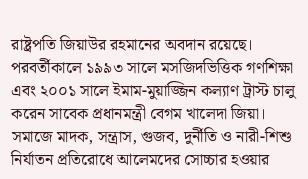রাষ্ট্রপতি জিয়াউর রহমানের অবদান রয়েছে। পরবর্তীকালে ১৯৯৩ সালে মসজিদভিত্তিক গণশিক্ষা এবং ২০০১ সালে ইমাম-মুয়াজ্জিন কল্যাণ ট্রাস্ট চালু করেন সাবেক প্রধানমন্ত্রী বেগম খালেদা জিয়া।
সমাজে মাদক, সন্ত্রাস, গুজব, দুর্নীতি ও নারী-শিশু নির্যাতন প্রতিরোধে আলেমদের সোচ্চার হওয়ার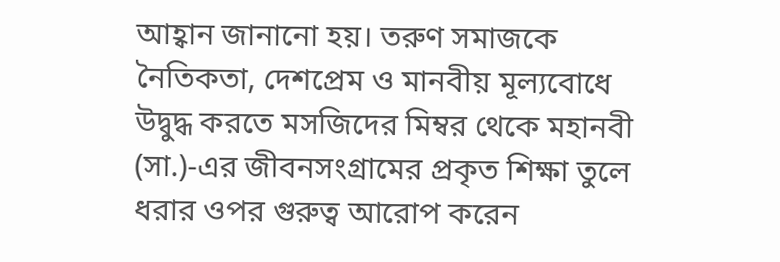আহ্বান জানানো হয়। তরুণ সমাজকে নৈতিকতা, দেশপ্রেম ও মানবীয় মূল্যবোধে উদ্বুদ্ধ করতে মসজিদের মিম্বর থেকে মহানবী (সা.)-এর জীবনসংগ্রামের প্রকৃত শিক্ষা তুলে ধরার ওপর গুরুত্ব আরোপ করেন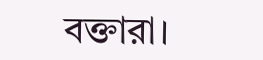বক্তারা।